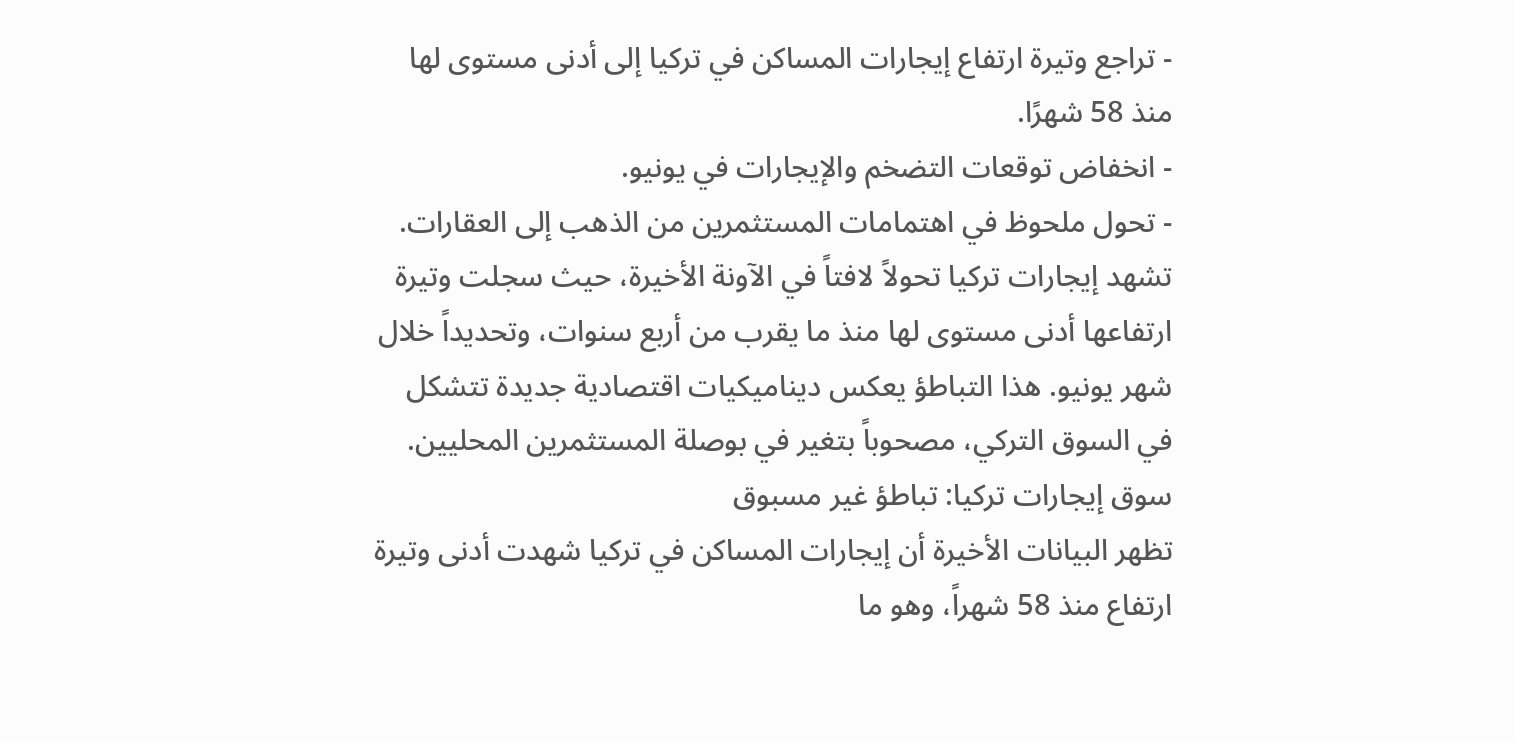- تراجع وتيرة ارتفاع إيجارات المساكن في تركيا إلى أدنى مستوى لها منذ 58 شهرًا.
- انخفاض توقعات التضخم والإيجارات في يونيو.
- تحول ملحوظ في اهتمامات المستثمرين من الذهب إلى العقارات.
تشهد إيجارات تركيا تحولاً لافتاً في الآونة الأخيرة، حيث سجلت وتيرة ارتفاعها أدنى مستوى لها منذ ما يقرب من أربع سنوات، وتحديداً خلال شهر يونيو. هذا التباطؤ يعكس ديناميكيات اقتصادية جديدة تتشكل في السوق التركي، مصحوباً بتغير في بوصلة المستثمرين المحليين.
سوق إيجارات تركيا: تباطؤ غير مسبوق
تظهر البيانات الأخيرة أن إيجارات المساكن في تركيا شهدت أدنى وتيرة ارتفاع منذ 58 شهراً، وهو ما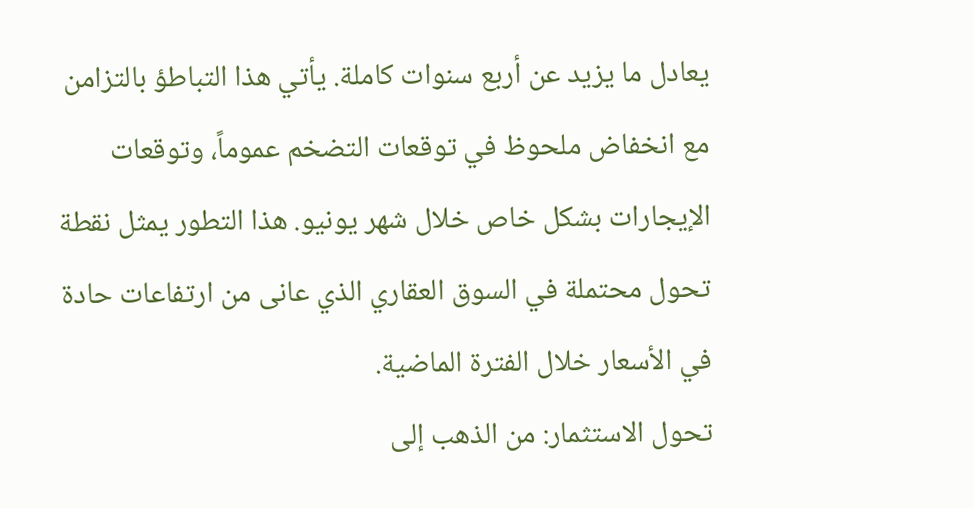يعادل ما يزيد عن أربع سنوات كاملة. يأتي هذا التباطؤ بالتزامن مع انخفاض ملحوظ في توقعات التضخم عموماً، وتوقعات الإيجارات بشكل خاص خلال شهر يونيو. هذا التطور يمثل نقطة تحول محتملة في السوق العقاري الذي عانى من ارتفاعات حادة في الأسعار خلال الفترة الماضية.
تحول الاستثمار: من الذهب إلى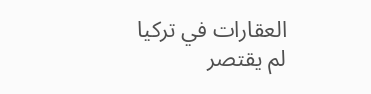العقارات في تركيا
لم يقتصر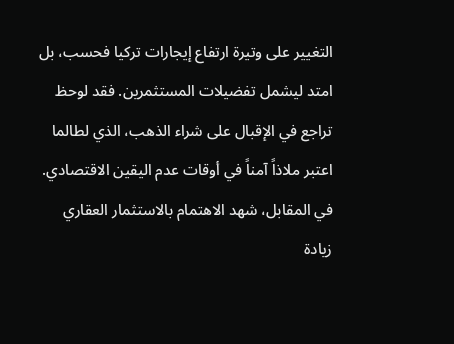التغيير على وتيرة ارتفاع إيجارات تركيا فحسب، بل امتد ليشمل تفضيلات المستثمرين. فقد لوحظ تراجع في الإقبال على شراء الذهب، الذي لطالما اعتبر ملاذاً آمناً في أوقات عدم اليقين الاقتصادي. في المقابل، شهد الاهتمام بالاستثمار العقاري زيادة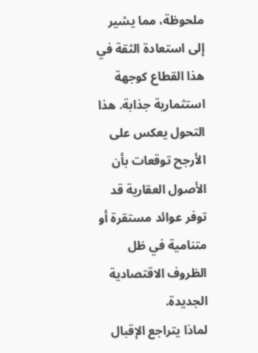ملحوظة، مما يشير إلى استعادة الثقة في هذا القطاع كوجهة استثمارية جذابة. هذا التحول يعكس على الأرجح توقعات بأن الأصول العقارية قد توفر عوائد مستقرة أو متنامية في ظل الظروف الاقتصادية الجديدة.
لماذا يتراجع الإقبال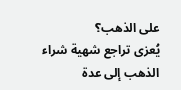على الذهب؟
يُعزى تراجع شهية شراء الذهب إلى عدة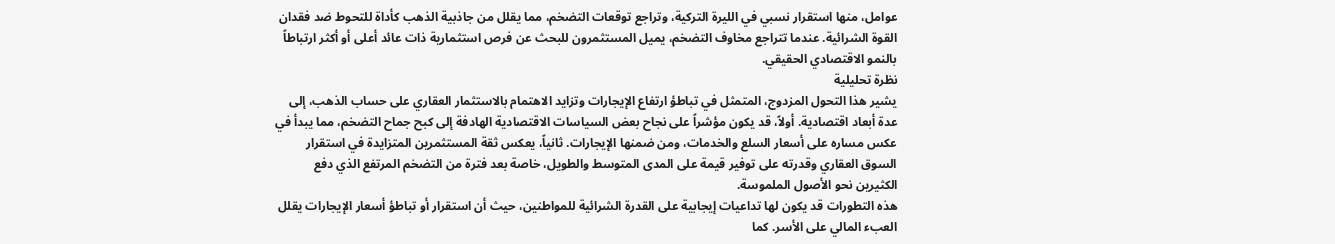عوامل، منها استقرار نسبي في الليرة التركية، وتراجع توقعات التضخم، مما يقلل من جاذبية الذهب كأداة للتحوط ضد فقدان القوة الشرائية. عندما تتراجع مخاوف التضخم، يميل المستثمرون للبحث عن فرص استثمارية ذات عائد أعلى أو أكثر ارتباطاً بالنمو الاقتصادي الحقيقي.
نظرة تحليلية
يشير هذا التحول المزدوج، المتمثل في تباطؤ ارتفاع الإيجارات وتزايد الاهتمام بالاستثمار العقاري على حساب الذهب، إلى عدة أبعاد اقتصادية. أولاً، قد يكون مؤشراً على نجاح بعض السياسات الاقتصادية الهادفة إلى كبح جماح التضخم، مما يبدأ في عكس مساره على أسعار السلع والخدمات، ومن ضمنها الإيجارات. ثانياً، يعكس ثقة المستثمرين المتزايدة في استقرار السوق العقاري وقدرته على توفير قيمة على المدى المتوسط والطويل، خاصة بعد فترة من التضخم المرتفع الذي دفع الكثيرين نحو الأصول الملموسة.
هذه التطورات قد يكون لها تداعيات إيجابية على القدرة الشرائية للمواطنين، حيث أن استقرار أو تباطؤ أسعار الإيجارات يقلل العبء المالي على الأسر. كما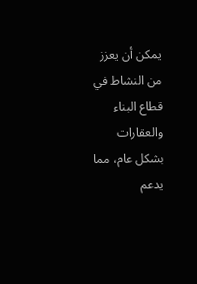يمكن أن يعزز من النشاط في قطاع البناء والعقارات بشكل عام، مما يدعم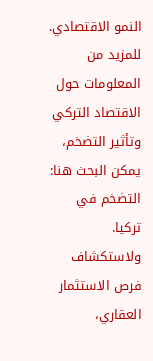النمو الاقتصادي.
للمزيد من المعلومات حول الاقتصاد التركي وتأثير التضخم، يمكن البحث هنا: التضخم في تركيا. ولاستكشاف فرص الاستثمار العقاري،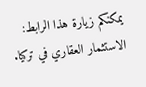يمكنكم زيارة هذا الرابط: الاستثمار العقاري في تركيا.